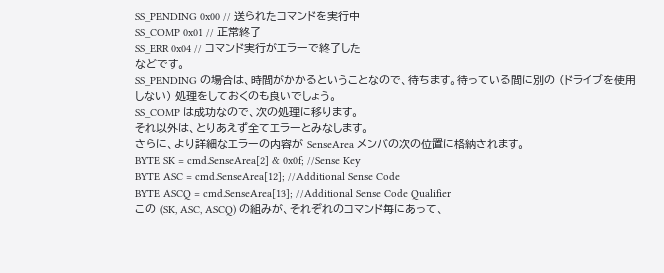SS_PENDING 0x00 // 送られたコマンドを実行中
SS_COMP 0x01 // 正常終了
SS_ERR 0x04 // コマンド実行がエラーで終了した
などです。
SS_PENDING の場合は、時間がかかるということなので、待ちます。待っている間に別の (ドライブを使用しない) 処理をしておくのも良いでしょう。
SS_COMP は成功なので、次の処理に移ります。
それ以外は、とりあえず全てエラーとみなします。
さらに、より詳細なエラーの内容が SenseArea メンバの次の位置に格納されます。
BYTE SK = cmd.SenseArea[2] & 0x0f; //Sense Key
BYTE ASC = cmd.SenseArea[12]; //Additional Sense Code
BYTE ASCQ = cmd.SenseArea[13]; //Additional Sense Code Qualifier
この (SK, ASC, ASCQ) の組みが、それぞれのコマンド毎にあって、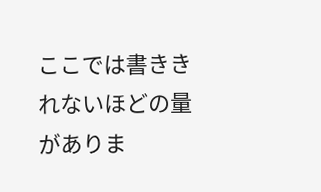ここでは書ききれないほどの量がありま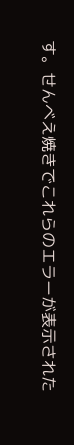す。せんべえ焼きでこれらのエラーが表示された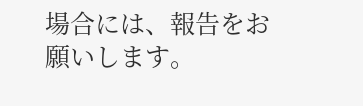場合には、報告をお願いします。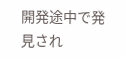開発途中で発見され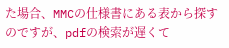た場合、MMCの仕様書にある表から探すのですが、pdfの検索が遅くて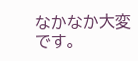なかなか大変です。